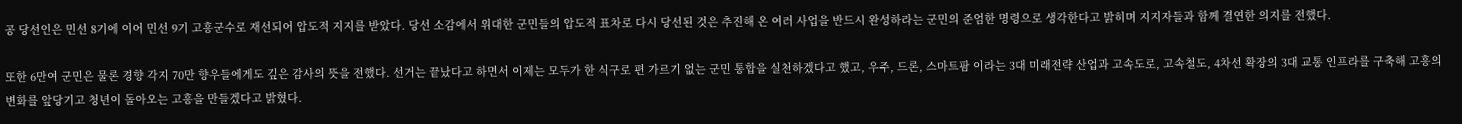공 당선인은 민선 8기에 이어 민선 9기 고흥군수로 재선되어 압도적 지지를 받았다. 당선 소감에서 위대한 군민들의 압도적 표차로 다시 당선된 것은 추진해 온 여러 사업을 반드시 완성하라는 군민의 준엄한 명령으로 생각한다고 밝히며 지지자들과 함께 결연한 의지를 전했다.

또한 6만여 군민은 물론 경향 각지 70만 향우들에게도 깊은 감사의 뜻을 전했다. 선거는 끝났다고 하면서 이제는 모두가 한 식구로 편 가르기 없는 군민 통합을 실천하겠다고 했고, 우주, 드론, 스마트팜 이라는 3대 미래전략 산업과 고속도로, 고속철도, 4차선 확장의 3대 교통 인프라를 구축해 고흥의 변화를 앞당기고 청년이 돌아오는 고흥을 만들겠다고 밝혔다.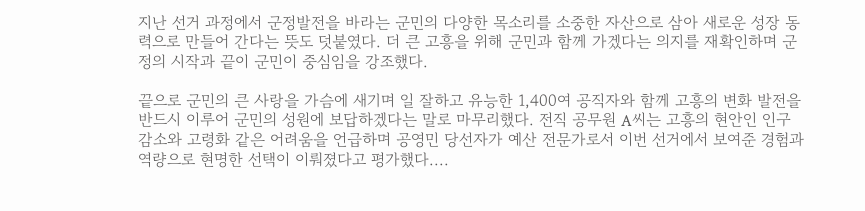지난 선거 과정에서 군정발전을 바라는 군민의 다양한 목소리를 소중한 자산으로 삼아 새로운 성장 동력으로 만들어 간다는 뜻도 덧붙였다. 더 큰 고흥을 위해 군민과 함께 가겠다는 의지를 재확인하며 군정의 시작과 끝이 군민이 중심임을 강조했다.

끝으로 군민의 큰 사랑을 가슴에 새기며 일 잘하고 유능한 1,400여 공직자와 함께 고흥의 변화 발전을 반드시 이루어 군민의 성원에 보답하겠다는 말로 마무리했다. 전직 공무원 A씨는 고흥의 현안인 인구 감소와 고령화 같은 어려움을 언급하며 공영민 당선자가 예산 전문가로서 이번 선거에서 보여준 경험과 역량으로 현명한 선택이 이뤄졌다고 평가했다....